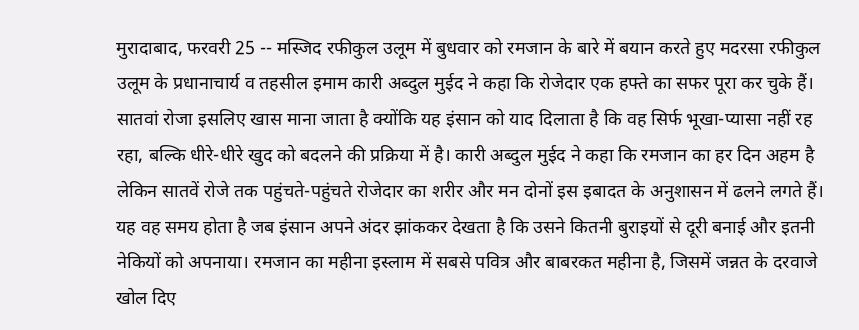मुरादाबाद, फरवरी 25 -- मस्जिद रफीकुल उलूम में बुधवार को रमजान के बारे में बयान करते हुए मदरसा रफीकुल उलूम के प्रधानाचार्य व तहसील इमाम कारी अब्दुल मुईद ने कहा कि रोजेदार एक हफ्ते का सफर पूरा कर चुके हैं। सातवां रोजा इसलिए खास माना जाता है क्योंकि यह इंसान को याद दिलाता है कि वह सिर्फ भूखा-प्यासा नहीं रह रहा, बल्कि धीरे-धीरे खुद को बदलने की प्रक्रिया में है। कारी अब्दुल मुईद ने कहा कि रमजान का हर दिन अहम है लेकिन सातवें रोजे तक पहुंचते-पहुंचते रोजेदार का शरीर और मन दोनों इस इबादत के अनुशासन में ढलने लगते हैं। यह वह समय होता है जब इंसान अपने अंदर झांककर देखता है कि उसने कितनी बुराइयों से दूरी बनाई और इतनी नेकियों को अपनाया। रमजान का महीना इस्लाम में सबसे पवित्र और बाबरकत महीना है, जिसमें जन्नत के दरवाजे खोल दिए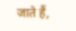जाते हैं,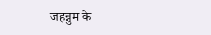जहन्नुम के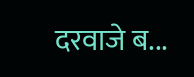दरवाजे ब...